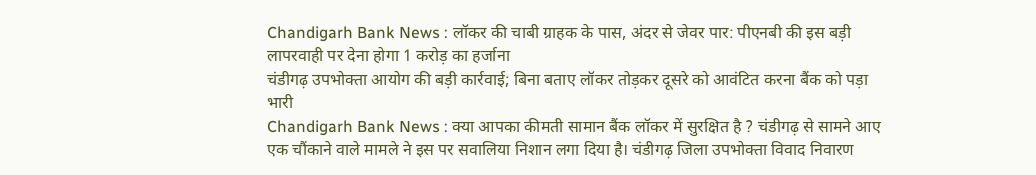Chandigarh Bank News : लॉकर की चाबी ग्राहक के पास, अंदर से जेवर पार: पीएनबी की इस बड़ी लापरवाही पर देना होगा 1 करोड़ का हर्जाना
चंडीगढ़ उपभोक्ता आयोग की बड़ी कार्रवाई; बिना बताए लॉकर तोड़कर दूसरे को आवंटित करना बैंक को पड़ा भारी
Chandigarh Bank News : क्या आपका कीमती सामान बैंक लॉकर में सुरक्षित है ? चंडीगढ़ से सामने आए एक चौंकाने वाले मामले ने इस पर सवालिया निशान लगा दिया है। चंडीगढ़ जिला उपभोक्ता विवाद निवारण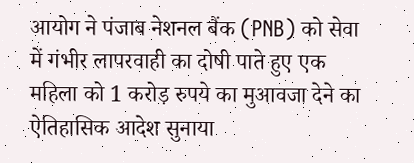आयोग ने पंजाब नेशनल बैंक (PNB) को सेवा में गंभीर लापरवाही का दोषी पाते हुए एक महिला को 1 करोड़ रुपये का मुआवजा देने का ऐतिहासिक आदेश सुनाया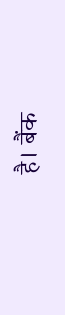है। बैंक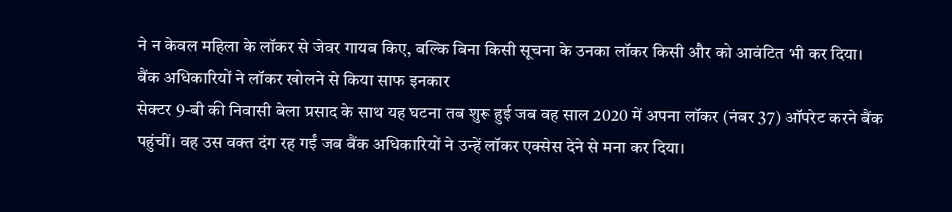ने न केवल महिला के लॉकर से जेवर गायब किए, बल्कि बिना किसी सूचना के उनका लॉकर किसी और को आवंटित भी कर दिया।
बैंक अधिकारियों ने लॉकर खोलने से किया साफ इनकार
सेक्टर 9-बी की निवासी बेला प्रसाद के साथ यह घटना तब शुरू हुई जब वह साल 2020 में अपना लॉकर (नंबर 37) ऑपरेट करने बैंक पहुंचीं। वह उस वक्त दंग रह गईं जब बैंक अधिकारियों ने उन्हें लॉकर एक्सेस देने से मना कर दिया।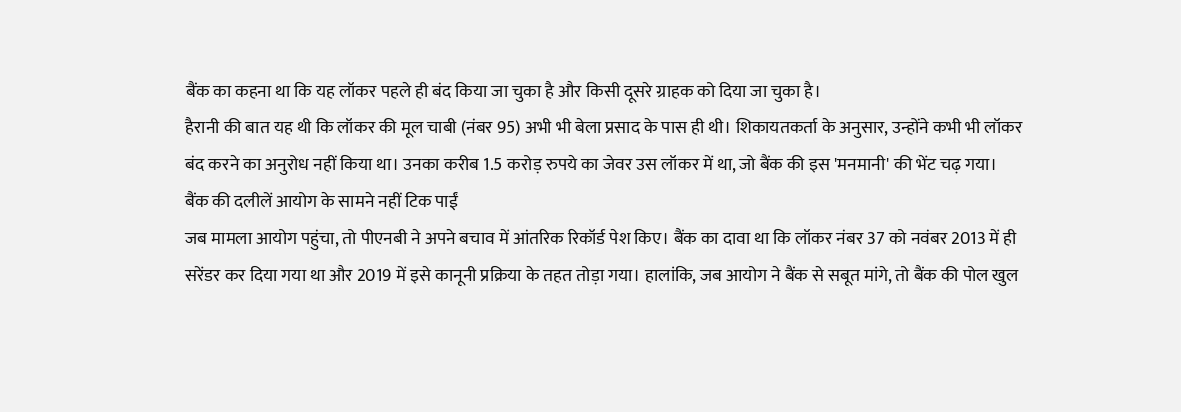बैंक का कहना था कि यह लॉकर पहले ही बंद किया जा चुका है और किसी दूसरे ग्राहक को दिया जा चुका है।
हैरानी की बात यह थी कि लॉकर की मूल चाबी (नंबर 95) अभी भी बेला प्रसाद के पास ही थी। शिकायतकर्ता के अनुसार, उन्होंने कभी भी लॉकर बंद करने का अनुरोध नहीं किया था। उनका करीब 1.5 करोड़ रुपये का जेवर उस लॉकर में था, जो बैंक की इस 'मनमानी' की भेंट चढ़ गया।
बैंक की दलीलें आयोग के सामने नहीं टिक पाईं
जब मामला आयोग पहुंचा, तो पीएनबी ने अपने बचाव में आंतरिक रिकॉर्ड पेश किए। बैंक का दावा था कि लॉकर नंबर 37 को नवंबर 2013 में ही सरेंडर कर दिया गया था और 2019 में इसे कानूनी प्रक्रिया के तहत तोड़ा गया। हालांकि, जब आयोग ने बैंक से सबूत मांगे, तो बैंक की पोल खुल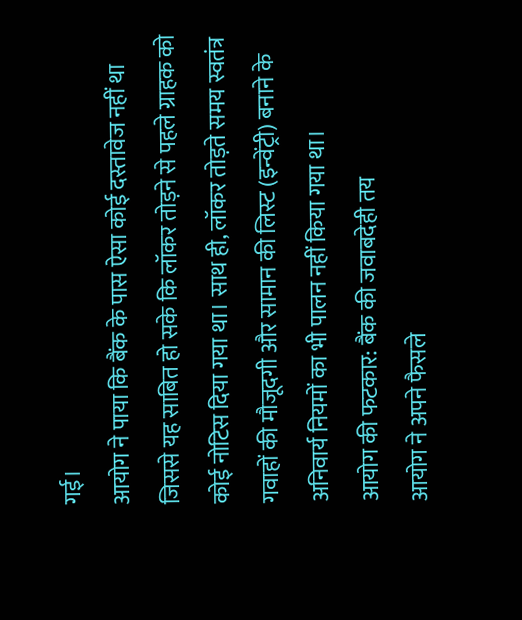गई।
आयोग ने पाया कि बैंक के पास ऐसा कोई दस्तावेज नहीं था जिससे यह साबित हो सके कि लॉकर तोड़ने से पहले ग्राहक को कोई नोटिस दिया गया था। साथ ही, लॉकर तोड़ते समय स्वतंत्र गवाहों की मौजूदगी और सामान की लिस्ट (इन्वेंट्री) बनाने के अनिवार्य नियमों का भी पालन नहीं किया गया था।
आयोग की फटकार: बैंक की जवाबदेही तय
आयोग ने अपने फैसले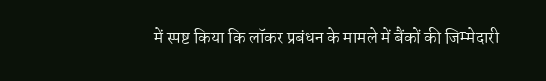में स्पष्ट किया कि लॉकर प्रबंधन के मामले में बैंकों की जिम्मेदारी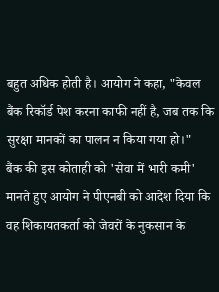बहुत अधिक होती है। आयोग ने कहा, "केवल बैंक रिकॉर्ड पेश करना काफी नहीं है, जब तक कि सुरक्षा मानकों का पालन न किया गया हो।"
बैंक की इस कोताही को 'सेवा में भारी कमी' मानते हुए आयोग ने पीएनबी को आदेश दिया कि वह शिकायतकर्ता को जेवरों के नुकसान के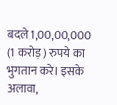बदले 1,00,00,000 (1 करोड़) रुपये का भुगतान करे। इसके अलावा,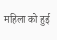महिला को हुई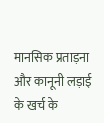मानसिक प्रताड़ना और कानूनी लड़ाई के खर्च के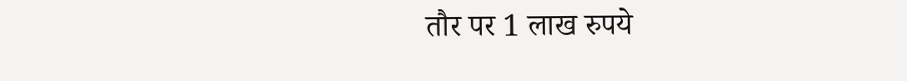तौर पर 1 लाख रुपये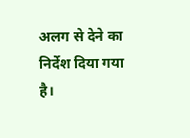अलग से देने का निर्देश दिया गया है।